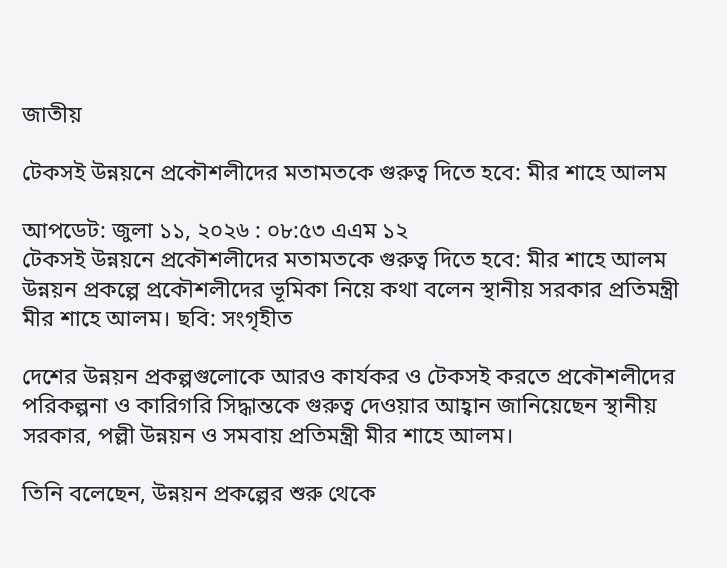জাতীয়

টেকসই উন্নয়নে প্রকৌশলীদের মতামতকে গুরুত্ব দিতে হবে: মীর শাহে আলম

আপডেট: জুলা ১১, ২০২৬ : ০৮:৫৩ এএম ১২
টেকসই উন্নয়নে প্রকৌশলীদের মতামতকে গুরুত্ব দিতে হবে: মীর শাহে আলম
উন্নয়ন প্রকল্পে প্রকৌশলীদের ভূমিকা নিয়ে কথা বলেন স্থানীয় সরকার প্রতিমন্ত্রী মীর শাহে আলম। ছবি: সংগৃহীত

দেশের উন্নয়ন প্রকল্পগুলোকে আরও কার্যকর ও টেকসই করতে প্রকৌশলীদের পরিকল্পনা ও কারিগরি সিদ্ধান্তকে গুরুত্ব দেওয়ার আহ্বান জানিয়েছেন স্থানীয় সরকার, পল্লী উন্নয়ন ও সমবায় প্রতিমন্ত্রী মীর শাহে আলম।

তিনি বলেছেন, উন্নয়ন প্রকল্পের শুরু থেকে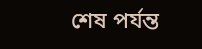শেষ পর্যন্ত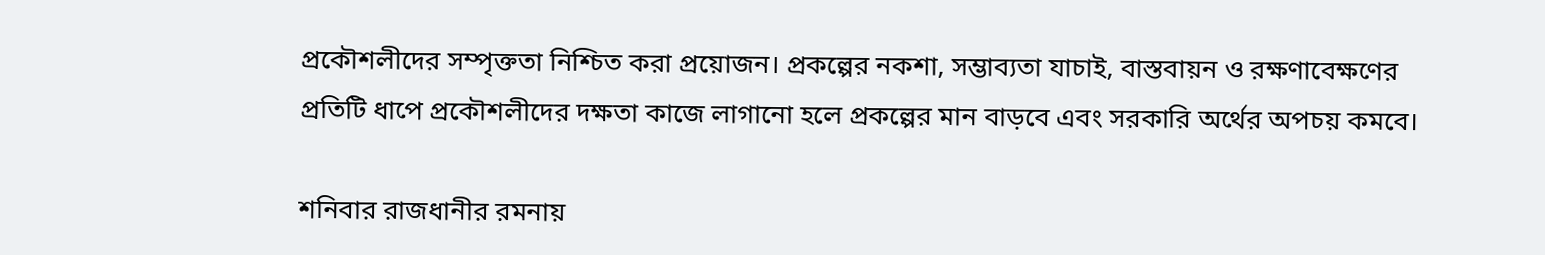প্রকৌশলীদের সম্পৃক্ততা নিশ্চিত করা প্রয়োজন। প্রকল্পের নকশা, সম্ভাব্যতা যাচাই, বাস্তবায়ন ও রক্ষণাবেক্ষণের প্রতিটি ধাপে প্রকৌশলীদের দক্ষতা কাজে লাগানো হলে প্রকল্পের মান বাড়বে এবং সরকারি অর্থের অপচয় কমবে।

শনিবার রাজধানীর রমনায়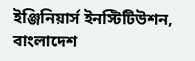ইঞ্জিনিয়ার্স ইনস্টিটিউশন, বাংলাদেশ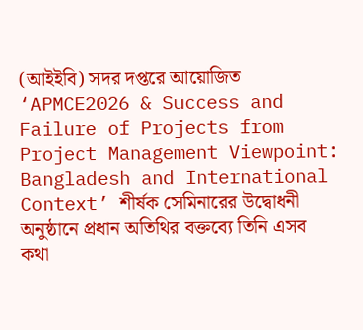(আইইবি) সদর দপ্তরে আয়োজিত ‘APMCE2026 & Success and Failure of Projects from Project Management Viewpoint: Bangladesh and International Context’ শীর্ষক সেমিনারের উদ্বোধনী অনুষ্ঠানে প্রধান অতিথির বক্তব্যে তিনি এসব কথা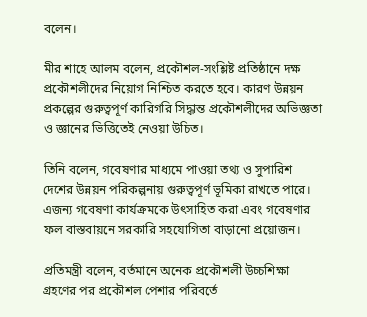বলেন।

মীর শাহে আলম বলেন, প্রকৌশল-সংশ্লিষ্ট প্রতিষ্ঠানে দক্ষ প্রকৌশলীদের নিয়োগ নিশ্চিত করতে হবে। কারণ উন্নয়ন প্রকল্পের গুরুত্বপূর্ণ কারিগরি সিদ্ধান্ত প্রকৌশলীদের অভিজ্ঞতা ও জ্ঞানের ভিত্তিতেই নেওয়া উচিত।

তিনি বলেন, গবেষণার মাধ্যমে পাওয়া তথ্য ও সুপারিশ দেশের উন্নয়ন পরিকল্পনায় গুরুত্বপূর্ণ ভূমিকা রাখতে পারে। এজন্য গবেষণা কার্যক্রমকে উৎসাহিত করা এবং গবেষণার ফল বাস্তবায়নে সরকারি সহযোগিতা বাড়ানো প্রয়োজন।

প্রতিমন্ত্রী বলেন, বর্তমানে অনেক প্রকৌশলী উচ্চশিক্ষা গ্রহণের পর প্রকৌশল পেশার পরিবর্তে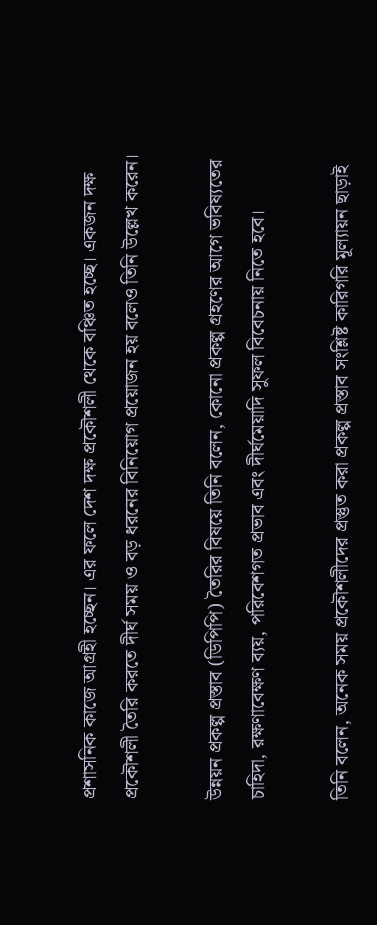প্রশাসনিক কাজে আগ্রহী হচ্ছেন। এর ফলে দেশ দক্ষ প্রকৌশলী থেকে বঞ্চিত হচ্ছে। একজন দক্ষ প্রকৌশলী তৈরি করতে দীর্ঘ সময় ও বড় ধরনের বিনিয়োগ প্রয়োজন হয় বলেও তিনি উল্লেখ করেন।

উন্নয়ন প্রকল্প প্রস্তাব (ডিপিপি) তৈরির বিষয়ে তিনি বলেন, কোনো প্রকল্প গ্রহণের আগে ভবিষ্যতের চাহিদা, রক্ষণাবেক্ষণ ব্যয়, পরিবেশগত প্রভাব এবং দীর্ঘমেয়াদি সুফল বিবেচনায় নিতে হবে।

তিনি বলেন, অনেক সময় প্রকৌশলীদের প্রস্তুত করা প্রকল্প প্রস্তাব সংশ্লিষ্ট কারিগরি মূল্যায়ন ছাড়াই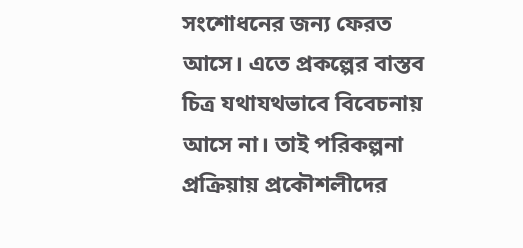সংশোধনের জন্য ফেরত আসে। এতে প্রকল্পের বাস্তব চিত্র যথাযথভাবে বিবেচনায় আসে না। তাই পরিকল্পনা প্রক্রিয়ায় প্রকৌশলীদের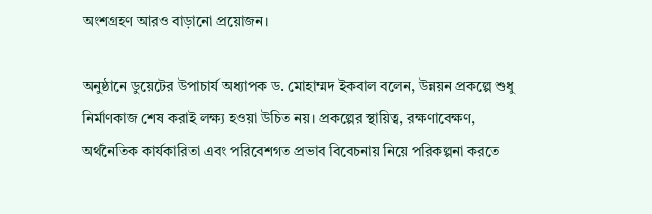অংশগ্রহণ আরও বাড়ানো প্রয়োজন।

অনুষ্ঠানে ডুয়েটের উপাচার্য অধ্যাপক ড. মোহাম্মদ ইকবাল বলেন, উন্নয়ন প্রকল্পে শুধু নির্মাণকাজ শেষ করাই লক্ষ্য হওয়া উচিত নয়। প্রকল্পের স্থায়িত্ব, রক্ষণাবেক্ষণ, অর্থনৈতিক কার্যকারিতা এবং পরিবেশগত প্রভাব বিবেচনায় নিয়ে পরিকল্পনা করতে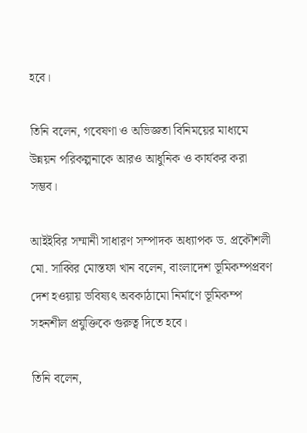হবে।

তিনি বলেন, গবেষণা ও অভিজ্ঞতা বিনিময়ের মাধ্যমে উন্নয়ন পরিকল্পনাকে আরও আধুনিক ও কার্যকর করা সম্ভব।

আইইবির সম্মানী সাধারণ সম্পাদক অধ্যাপক ড. প্রকৌশলী মো. সাব্বির মোস্তফা খান বলেন, বাংলাদেশ ভূমিকম্পপ্রবণ দেশ হওয়ায় ভবিষ্যৎ অবকাঠামো নির্মাণে ভূমিকম্প সহনশীল প্রযুক্তিকে গুরুত্ব দিতে হবে।

তিনি বলেন,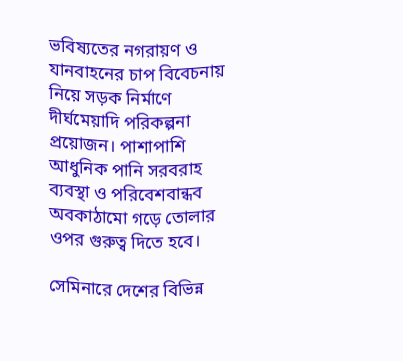ভবিষ্যতের নগরায়ণ ও যানবাহনের চাপ বিবেচনায় নিয়ে সড়ক নির্মাণে দীর্ঘমেয়াদি পরিকল্পনা প্রয়োজন। পাশাপাশি আধুনিক পানি সরবরাহ ব্যবস্থা ও পরিবেশবান্ধব অবকাঠামো গড়ে তোলার ওপর গুরুত্ব দিতে হবে।

সেমিনারে দেশের বিভিন্ন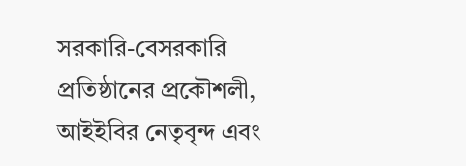সরকারি-বেসরকারি প্রতিষ্ঠানের প্রকৌশলী, আইইবির নেতৃবৃন্দ এবং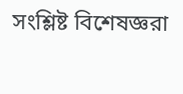সংশ্লিষ্ট বিশেষজ্ঞরা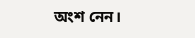অংশ নেন।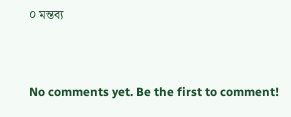০ মন্তব্য


No comments yet. Be the first to comment!